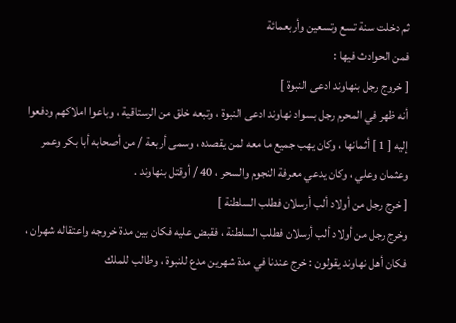ثم دخلت سنة تسع وتسعين وأربعمائة
فمن الحوادث فيها :
[ خروج رجل بنهاوند ادعى النبوة ]
أنه ظهر في المحرم رجل بسواد نهاوند ادعى النبوة ، وتبعه خلق من الرستاقية ، وباعوا املاكهم ودفعوا إليه [ 1 ] أثمانها ، وكان يهب جميع ما معه لمن يقصده ، وسمى أربعة / من أصحابه أبا بكر وعمر وعثمان وعلي ، وكان يدعي معرفة النجوم والسحر ، 40 / أوقتل بنهاوند .
[ خرج رجل من أولاد ألب أرسلان فطلب السلطنة ]
وخرج رجل من أولاد ألب أرسلان فطلب السلطنة ، فقبض عليه فكان بين مدة خروجه واعتقاله شهران ، فكان أهل نهاوند يقولون : خرج عندنا في مدة شهرين مدع للنبوة ، وطالب للملك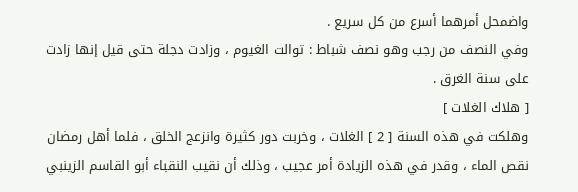واضمحل أمرهما أسرع من كل سريع .
وفي النصف من رجب وهو نصف شباط : توالت الغيوم ، وزادت دجلة حتى قيل إنها زادت على سنة الغرق .
[ هلاك الغلات ]
وهلكت في هذه السنة [ 2 ] الغلات ، وخربت دور كثيرة وانزعج الخلق ، فلما أهل رمضان نقص الماء ، وقدر في هذه الزيادة أمر عجيب ، وذلك أن نقيب النقباء أبو القاسم الزينبي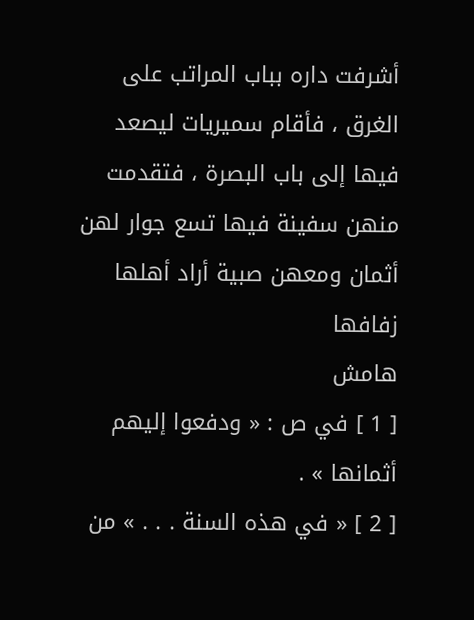أشرفت داره بباب المراتب على الغرق ، فأقام سميريات ليصعد فيها إلى باب البصرة ، فتقدمت منهن سفينة فيها تسع جوار لهن أثمان ومعهن صبية أراد أهلها زفافها
هامش
[ 1 ] في ص : « ودفعوا إليهم أثمانها » .
[ 2 ] « في هذه السنة . . . » من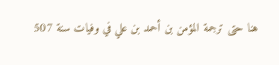هنا حتى ترجمة المؤمن بن أحمد بن علي في وفيات سنة 507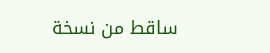ساقط من نسخة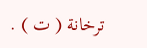ترخانة ( ت ) .